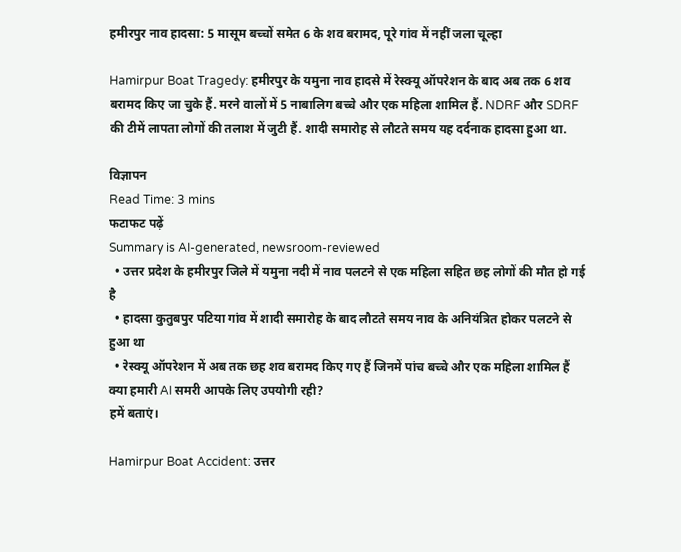हमीरपुर नाव हादसा: 5 मासूम बच्चों समेत 6 के शव बरामद, पूरे गांव में नहीं जला चूल्हा

Hamirpur Boat Tragedy: हमीरपुर के यमुना नाव हादसे में रेस्क्यू ऑपरेशन के बाद अब तक 6 शव बरामद किए जा चुके हैं. मरने वालों में 5 नाबालिग बच्चे और एक महिला शामिल हैं. NDRF और SDRF की टीमें लापता लोगों की तलाश में जुटी हैं. शादी समारोह से लौटते समय यह दर्दनाक हादसा हुआ था.

विज्ञापन
Read Time: 3 mins
फटाफट पढ़ें
Summary is AI-generated, newsroom-reviewed
  • उत्तर प्रदेश के हमीरपुर जिले में यमुना नदी में नाव पलटने से एक महिला सहित छह लोगों की मौत हो गई है
  • हादसा कुतुबपुर पटिया गांव में शादी समारोह के बाद लौटते समय नाव के अनियंत्रित होकर पलटने से हुआ था
  • रेस्क्यू ऑपरेशन में अब तक छह शव बरामद किए गए हैं जिनमें पांच बच्चे और एक महिला शामिल हैं
क्या हमारी AI समरी आपके लिए उपयोगी रही?
हमें बताएं।

Hamirpur Boat Accident: उत्तर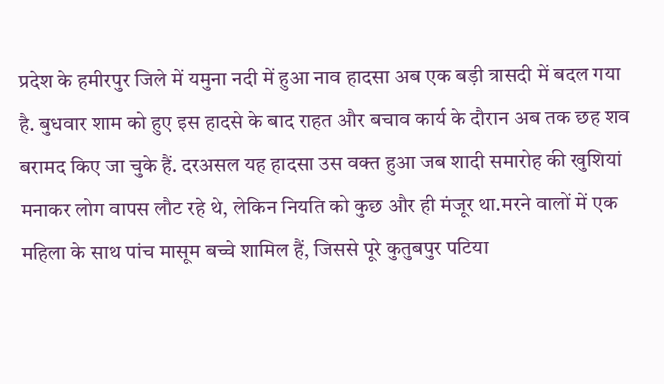प्रदेश के हमीरपुर जिले में यमुना नदी में हुआ नाव हादसा अब एक बड़ी त्रासदी में बदल गया है. बुधवार शाम को हुए इस हादसे के बाद राहत और बचाव कार्य के दौरान अब तक छह शव बरामद किए जा चुके हैं. दरअसल यह हादसा उस वक्त हुआ जब शादी समारोह की खुशियां मनाकर लोग वापस लौट रहे थे, लेकिन नियति को कुछ और ही मंजूर था.मरने वालों में एक महिला के साथ पांच मासूम बच्चे शामिल हैं, जिससे पूरे कुतुबपुर पटिया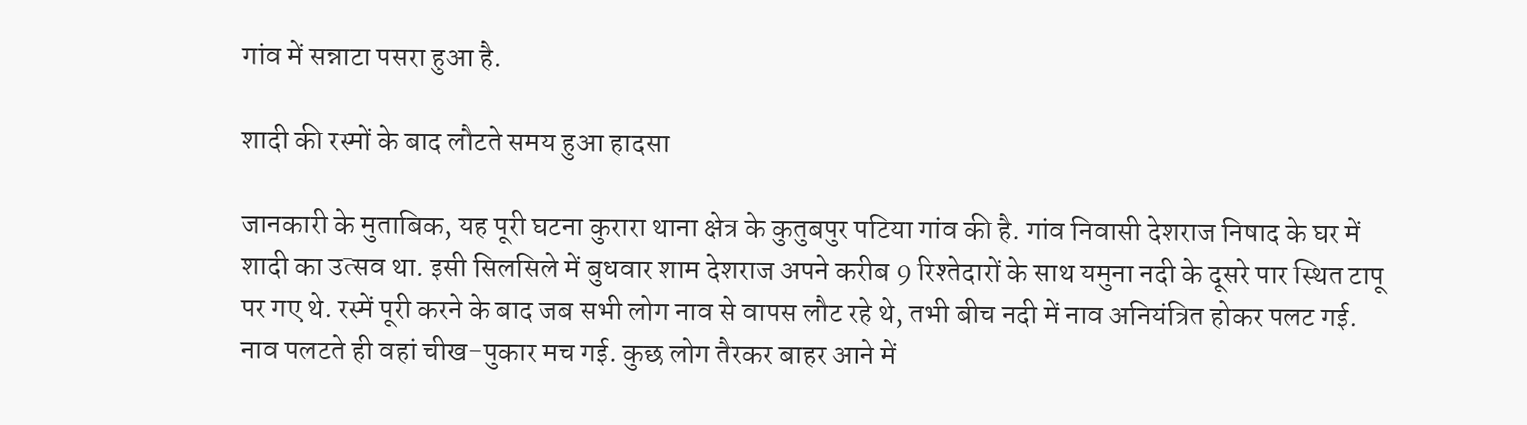गांव में सन्नाटा पसरा हुआ है.

शादी की रस्मों के बाद लौटते समय हुआ हादसा

जानकारी के मुताबिक, यह पूरी घटना कुरारा थाना क्षेत्र के कुतुबपुर पटिया गांव की है. गांव निवासी देशराज निषाद के घर में शादी का उत्सव था. इसी सिलसिले में बुधवार शाम देशराज अपने करीब 9 रिश्तेदारों के साथ यमुना नदी के दूसरे पार स्थित टापू पर गए थे. रस्में पूरी करने के बाद जब सभी लोग नाव से वापस लौट रहे थे, तभी बीच नदी में नाव अनियंत्रित होकर पलट गई. नाव पलटते ही वहां चीख-पुकार मच गई. कुछ लोग तैरकर बाहर आने में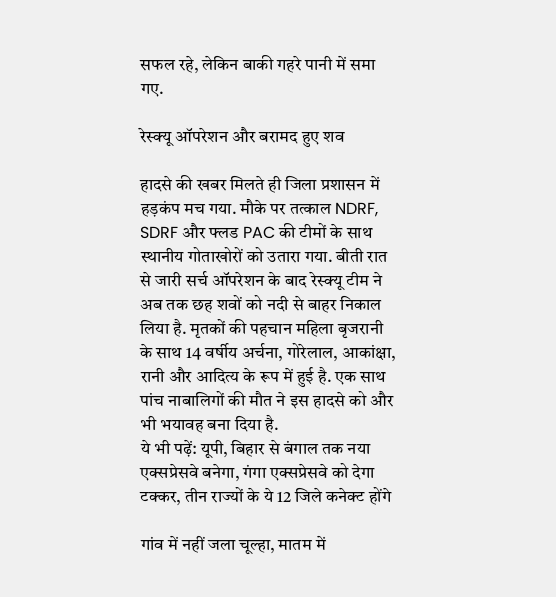सफल रहे, लेकिन बाकी गहरे पानी में समा गए.

रेस्क्यू ऑपरेशन और बरामद हुए शव

हादसे की खबर मिलते ही जिला प्रशासन में हड़कंप मच गया. मौके पर तत्काल NDRF, SDRF और फ्लड PAC की टीमों के साथ स्थानीय गोताखोरों को उतारा गया. बीती रात से जारी सर्च ऑपरेशन के बाद रेस्क्यू टीम ने अब तक छह शवों को नदी से बाहर निकाल लिया है. मृतकों की पहचान महिला बृजरानी के साथ 14 वर्षीय अर्चना, गोरेलाल, आकांक्षा, रानी और आदित्य के रूप में हुई है. एक साथ पांच नाबालिगों की मौत ने इस हादसे को और भी भयावह बना दिया है.
ये भी पढ़ें: यूपी, बिहार से बंगाल तक नया एक्सप्रेसवे बनेगा, गंगा एक्सप्रेसवे को देगा टक्कर, तीन राज्यों के ये 12 जिले कनेक्ट होंगे

गांव में नहीं जला चूल्हा, मातम में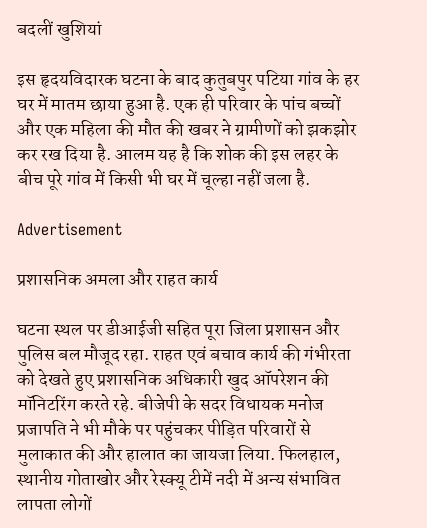बदलीं खुशियां

इस हृदयविदारक घटना के बाद कुतुबपुर पटिया गांव के हर घर में मातम छाया हुआ है. एक ही परिवार के पांच बच्चों और एक महिला की मौत की खबर ने ग्रामीणों को झकझोर कर रख दिया है. आलम यह है कि शोक की इस लहर के बीच पूरे गांव में किसी भी घर में चूल्हा नहीं जला है.

Advertisement

प्रशासनिक अमला और राहत कार्य

घटना स्थल पर डीआईजी सहित पूरा जिला प्रशासन और पुलिस बल मौजूद रहा. राहत एवं बचाव कार्य की गंभीरता को देखते हुए प्रशासनिक अधिकारी खुद ऑपरेशन की मॉनिटरिंग करते रहे. बीजेपी के सदर विधायक मनोज प्रजापति ने भी मौके पर पहुंचकर पीड़ित परिवारों से मुलाकात की और हालात का जायजा लिया. फिलहाल, स्थानीय गोताखोर और रेस्क्यू टीमें नदी में अन्य संभावित लापता लोगों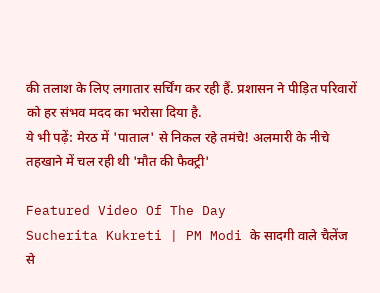की तलाश के लिए लगातार सर्चिंग कर रही हैं. प्रशासन ने पीड़ित परिवारों को हर संभव मदद का भरोसा दिया है.
ये भी पढ़ें: मेरठ में 'पाताल' से निकल रहे तमंचे! अलमारी के नीचे तहखाने में चल रही थी 'मौत की फैक्ट्री'

Featured Video Of The Day
Sucherita Kukreti | PM Modi के सादगी वाले चैलेंज से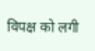विपक्ष को लगी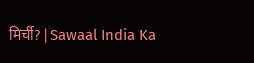मिर्ची? | Sawaal India Ka